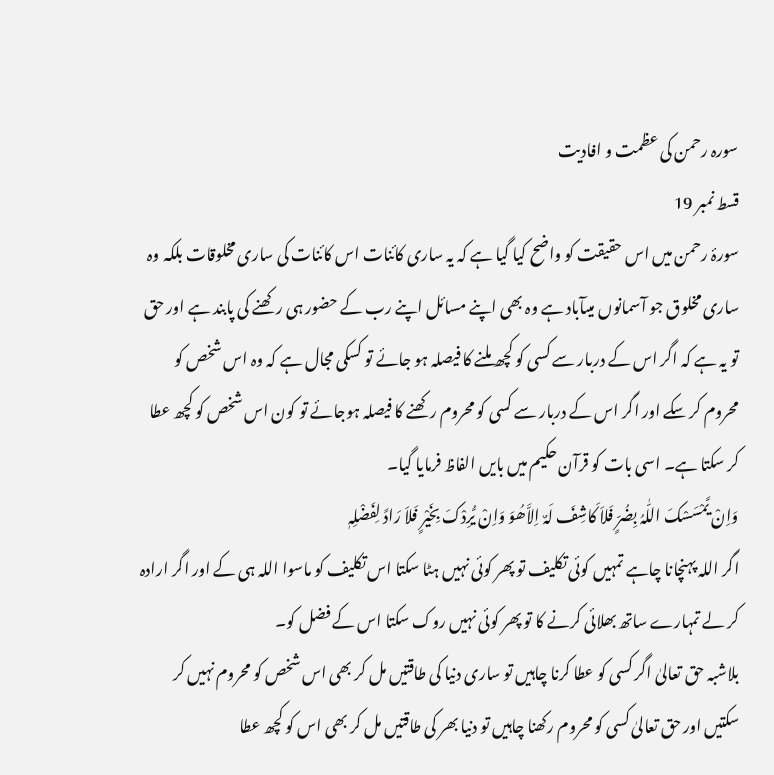سورہ رحمن کی عظمت و افادیت
قسط نمبر 19
سورۂ رحمن میں اس حقیقت کو واضح کیا گیا ہے کہ یہ ساری کائنات اس کائنات کی ساری مخلوقات بلکہ وہ ساری مخلوق جو آسمانوں میںآباد ہے وہ بھی اپنے مسائل اپنے رب کے حضور ہی رکھنے کی پابند ہے اور حق تو یہ ہے کہ اگر اس کے دربار سے کسی کو کچھ ملنے کا فیصلہ ہو جائے تو کسکی مجال ہے کہ وہ اس شخص کو محروم کر سکے اور اگر اس کے دربار سے کسی کو محروم رکھنے کا فیصلہ ہوجائے تو کون اس شخص کو کچھ عطا کر سکتا ہے۔ اسی بات کو قرآن حکیم میں بایں الفاظ فرمایا گیا۔
وَاِنْ یَّمْسَسْکَ اللّٰہُ بِضُرٍّ فَلاَ کَاشِفَ لَہٌ اِلاَّھُوَ وَاِنْ یُّرِدْکَ بِخَیْرٍ فَلاَ رَادً لِفَضْلِہٖ
اگر اللہ پہنچانا چاہے تمہیں کوئی تکلیف تو پھر کوئی نہیں ہٹا سکتا اس تکلیف کو ماسوا اللہ ہی کے اور اگر ارادہ کر لے تمہارے ساتھ بھلائی کرنے کا تو پھر کوئی نہیں روک سکتا اس کے فضل کو۔
بلاشبہ حق تعالیٰ اگر کسی کو عطا کرنا چاہیں تو ساری دنیا کی طاقتیں مل کر بھی اس شخص کو محروم نہیں کر سکتیں اور حق تعالیٰ کسی کو محروم رکھنا چاہیں تو دنیا بھر کی طاقتیں مل کر بھی اس کو کچھ عطا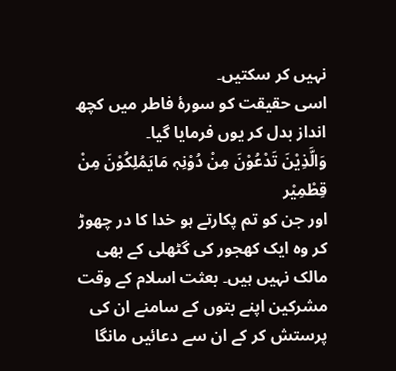نہیں کر سکتیں۔
اسی حقیقت کو سورۂ فاطر میں کچھ انداز بدل کر یوں فرمایا گیا۔
وَالَّذِیْنَ تَدْعُوْنَ مِنْ دُوْنِہٖ مَایَمُلِکُوْنَ مِنْ قِطْمِیْر
اور جن کو تم پکارتے ہو خدا کا در چھوڑ کر وہ ایک کھجور کی گٹھلی کے بھی مالک نہیں ہیں۔ بعثت اسلام کے وقت مشرکین اپنے بتوں کے سامنے ان کی پرستش کر کے ان سے دعائیں مانگا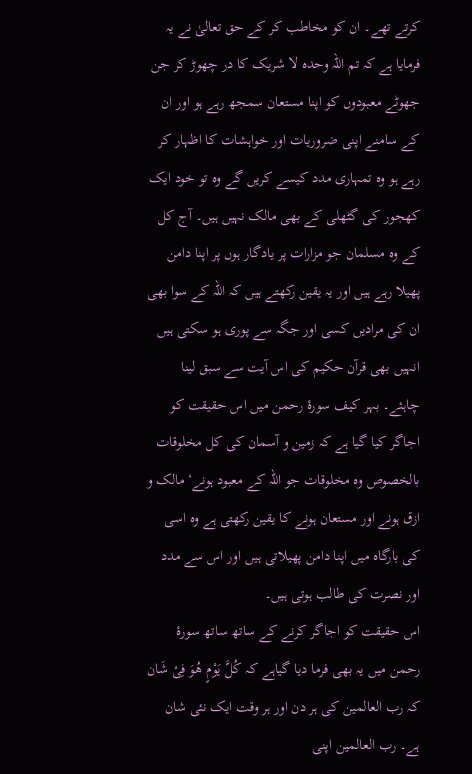کرتے تھے۔ ان کو مخاطب کر کے حق تعالیٰ نے یہ فرمایا ہے کہ تم اللہ وحدہ لا شریک کا در چھوڑ کر جن جھوٹے معبودوں کو اپنا مستعان سمجھ رہے ہو اور ان کے سامنے اپنی ضروریات اور خواہشات کا اظہار کر رہے ہو وہ تمہاری مدد کیسے کریں گے وہ تو خود ایک کھجور کی گٹھلی کے بھی مالک نہیں ہیں۔ آج کل کے وہ مسلمان جو مزارات پر یادگار ہوں پر اپنا دامن پھیلا رہے ہیں اور یہ یقین رکھتے ہیں کہ اللہ کے سوا بھی ان کی مرادیں کسی اور جگہ سے پوری ہو سکتی ہیں انہیں بھی قرآن حکیم کی اس آیت سے سبق لینا چاہئے۔ بہر کیف سورۂ رحمن میں اس حقیقت کو اجاگر کیا گیا ہے کہ زمین و آسمان کی کل مخلوقات بالخصوص وہ مخلوقات جو اللہ کے معبود ہونے‘ مالک و ازق ہونے اور مستعان ہونے کا یقین رکھتی ہے وہ اسی کی بارگاہ میں اپنا دامن پھیلاتی ہیں اور اس سے مدد اور نصرت کی طالب ہوتی ہیں۔
اس حقیقت کو اجاگر کرنے کے ساتھ ساتھ سورۂ رحمن میں یہ بھی فرما دیا گیاہے کہ کُلَّ یَوْمٍ ھُوَ فِیْ شَان کہ رب العالمین کی ہر دن اور ہر وقت ایک نئی شان ہے۔ رب العالمین اپنی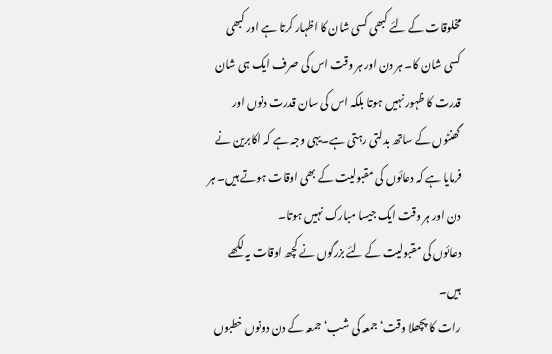مخلوقات کے لئے کبھی کسی شان کا اظہار کرتا ہے اور کبھی کسی شان کا۔ ہر دن اور ہر وقت اس کی صرف ایک ہی شان قدرت کا ظہور نہیں ہوتا بلکہ اس کی سان قدرت دنوں اور گھنٹوں کے ساتھ بدلتی رہتی ہے۔یہی وجہ ہے کہ اکابرین نے فرمایا ہے کہ دعائوں کی مقبولیت کے بھی اوقات ہوتے ہیں۔ ہر دن اور ہر وقت ایک جیسا مبارک نہیں ہوتا۔
دعائوں کی مقبولیت کے لئے بزرگوں نے کچھ اوقات یہ لکھے ہیں۔
رات کا پچھلا وقت‘جمعہ کی شب‘ جمعہ کے دن دونوں خطبوں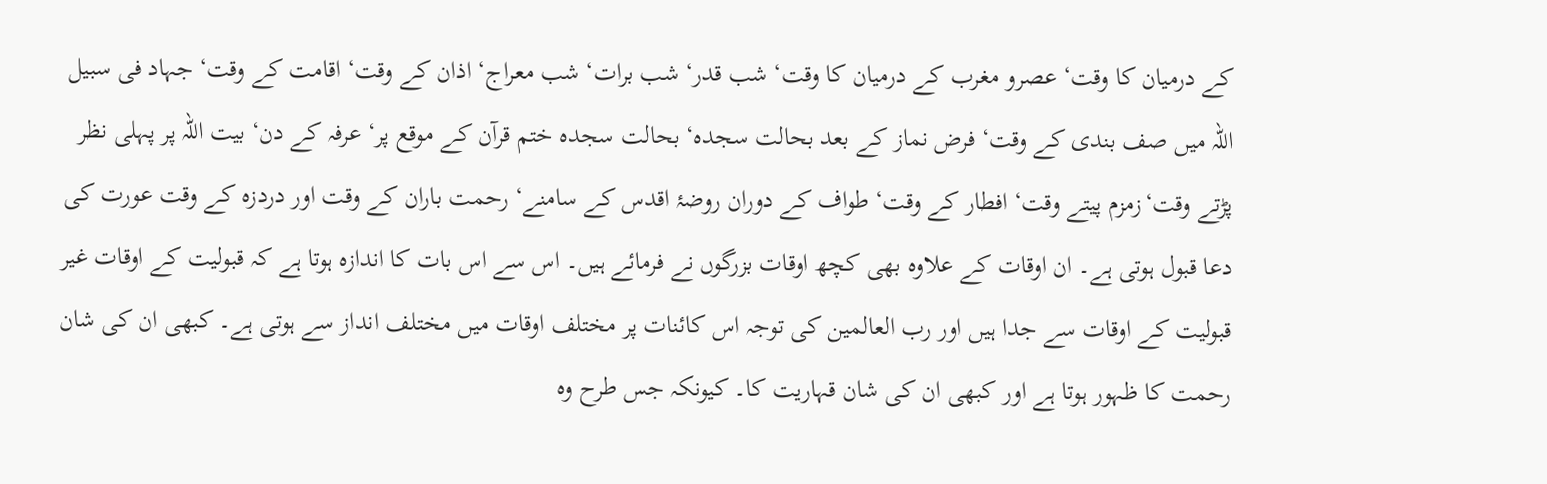کے درمیان کا وقت‘ عصرو مغرب کے درمیان کا وقت‘ شب قدر‘ شب برات‘ شب معراج‘ اذان کے وقت‘ اقامت کے وقت‘ جہاد فی سبیل اللہ میں صف بندی کے وقت‘ فرض نماز کے بعد بحالت سجدہ‘ بحالت سجدہ ختم قرآن کے موقع پر‘ عرفہ کے دن‘ بیت اللہ پر پہلی نظر پڑتے وقت‘زمزم پیتے وقت‘ افطار کے وقت‘ طواف کے دوران روضۂ اقدس کے سامنے‘ رحمت باران کے وقت اور دردزہ کے وقت عورت کی دعا قبول ہوتی ہے۔ ان اوقات کے علاوہ بھی کچھ اوقات بزرگوں نے فرمائے ہیں۔ اس سے اس بات کا اندازہ ہوتا ہے کہ قبولیت کے اوقات غیر قبولیت کے اوقات سے جدا ہیں اور رب العالمین کی توجہ اس کائنات پر مختلف اوقات میں مختلف انداز سے ہوتی ہے۔ کبھی ان کی شان رحمت کا ظہور ہوتا ہے اور کبھی ان کی شان قہاریت کا۔ کیونکہ جس طرح وہ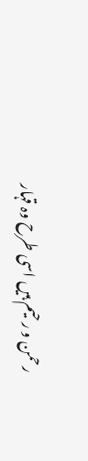رحمن و رحیم ہیں اسی طرح وہ قہار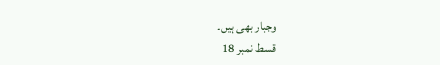وجبار بھی ہیں۔
قسط نمبر 18